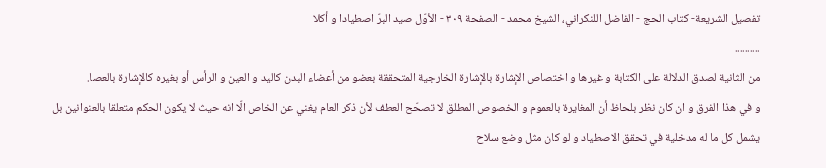تفصيل الشريعة- كتاب الحج - الفاضل اللنكراني، الشيخ محمد - الصفحة ٣٠٩ - الأوّل صيد البرّ اصطيادا و أكلا
..........
من الثانية لصدق الدلالة على الكتابة و غيرها و اختصاص الإشارة بالإشارة الخارجية المتحققة بعضو من أعضاء البدن كاليد و العين و الرأس أو بغيره كالإشارة بالعصا.
و في هذا الفرق و ان كان نظر بلحاظ أن المغايرة بالعموم و الخصوص المطلق لا تصحّح العطف لأن ذكر العام يغني عن الخاص الّا انه حيث لا يكون الحكم متعلقا بالعنوانين بل يشمل كل ما له مدخلية في تحقق الاصطياد و لو كان مثل وضع سلاح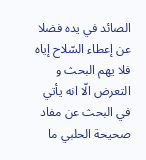الصائد في يده فضلا عن إعطاء السّلاح إياه فلا يهم البحث و التعرض الّا انه يأتي في البحث عن مفاد صحيحة الحلبي ما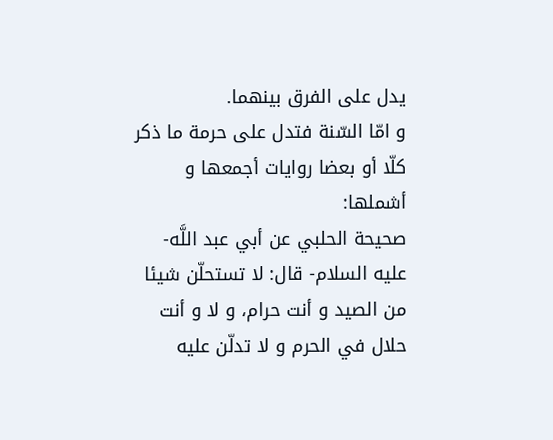يدل على الفرق بينهما.
و امّا السّنة فتدل على حرمة ما ذكر كلّا أو بعضا روايات أجمعها و أشملها:
صحيحة الحلبي عن أبي عبد اللَّه- عليه السلام- قال: لا تستحلّن شيئا من الصيد و أنت حرام، و لا و أنت حلال في الحرم و لا تدلّن عليه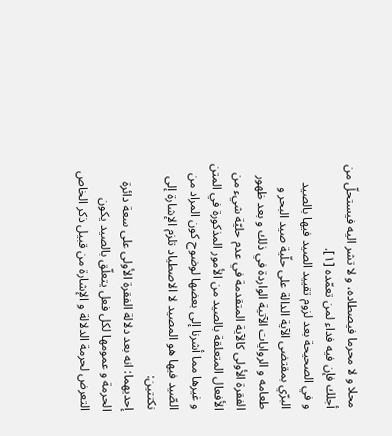محلا و لا محرما فيصطاده، و لا تشر اليه فيستحلّ من أجلك فإن فيه فداء لمن تعمّده [١].
و في الصحيحة بعد لزوم تقييد الصيد فيها بالصيد البرّي بمقتضى الآية الدالة على حلّية صيد البحر و طعامه و الروايات الآتية الواردة في ذلك و بعد ظهور الفقرة الأولى كالآية المتقدمة في عدم حليّة شيء من الأفعال المتعلقة بالصيد من الأمور المذكورة في المتن و غيرها مما أشرنا إلى بعضها لوضوح كون المراد من الصّيد فيها هو المصيد لا الاصطياد تلزم الإشارة إلى نكتتين:
إحديهما: انه بعد دلالة الفقرة الأولى على سعة دائرة الحرمة و عمومها لكل فعل يتعلّق بالصيد يكون التعرض لحرمة الدلالة و الإشارة من قبيل ذكر الخاص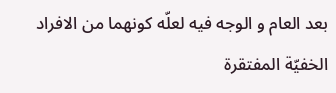بعد العام و الوجه فيه لعلّه كونهما من الافراد الخفيّة المفتقرة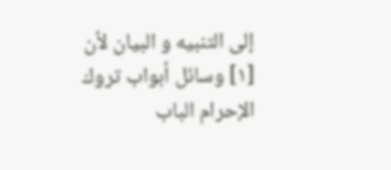إلى التنبيه و البيان لأن
[١] وسائل أبواب تروك الإحرام الباب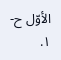الأوّل ح- ١.